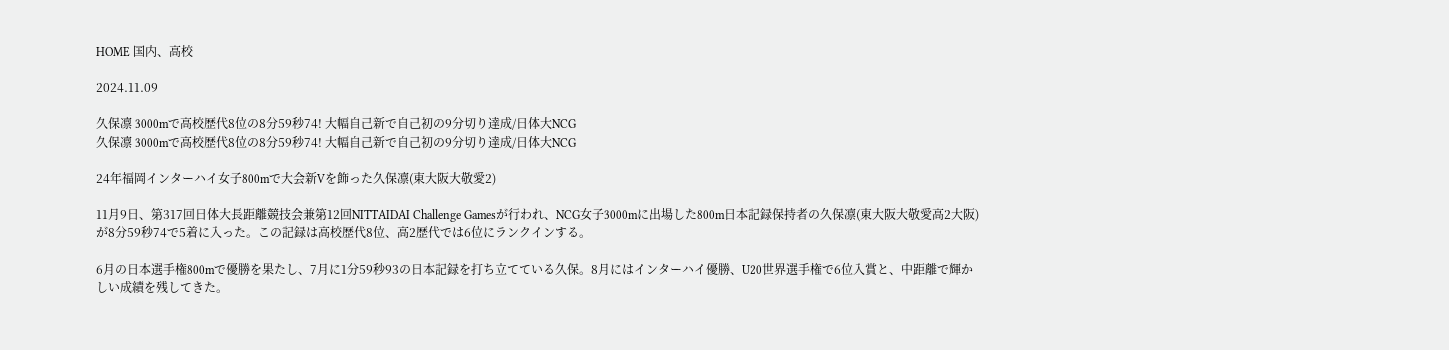HOME 国内、高校

2024.11.09

久保凛 3000mで高校歴代8位の8分59秒74! 大幅自己新で自己初の9分切り達成/日体大NCG
久保凛 3000mで高校歴代8位の8分59秒74! 大幅自己新で自己初の9分切り達成/日体大NCG

24年福岡インターハイ女子800mで大会新Vを飾った久保凛(東大阪大敬愛2)

11月9日、第317回日体大長距離競技会兼第12回NITTAIDAI Challenge Gamesが行われ、NCG女子3000mに出場した800m日本記録保持者の久保凛(東大阪大敬愛高2大阪)が8分59秒74で5着に入った。この記録は高校歴代8位、高2歴代では6位にランクインする。

6月の日本選手権800mで優勝を果たし、7月に1分59秒93の日本記録を打ち立てている久保。8月にはインターハイ優勝、U20世界選手権で6位入賞と、中距離で輝かしい成績を残してきた。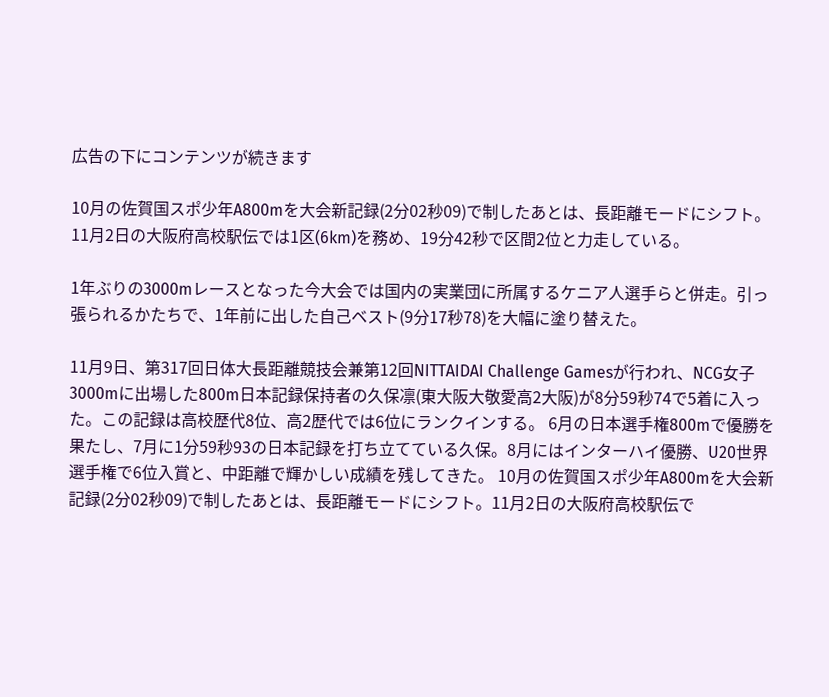広告の下にコンテンツが続きます

10月の佐賀国スポ少年A800mを大会新記録(2分02秒09)で制したあとは、長距離モードにシフト。11月2日の大阪府高校駅伝では1区(6km)を務め、19分42秒で区間2位と力走している。

1年ぶりの3000mレースとなった今大会では国内の実業団に所属するケニア人選手らと併走。引っ張られるかたちで、1年前に出した自己ベスト(9分17秒78)を大幅に塗り替えた。

11月9日、第317回日体大長距離競技会兼第12回NITTAIDAI Challenge Gamesが行われ、NCG女子3000mに出場した800m日本記録保持者の久保凛(東大阪大敬愛高2大阪)が8分59秒74で5着に入った。この記録は高校歴代8位、高2歴代では6位にランクインする。 6月の日本選手権800mで優勝を果たし、7月に1分59秒93の日本記録を打ち立てている久保。8月にはインターハイ優勝、U20世界選手権で6位入賞と、中距離で輝かしい成績を残してきた。 10月の佐賀国スポ少年A800mを大会新記録(2分02秒09)で制したあとは、長距離モードにシフト。11月2日の大阪府高校駅伝で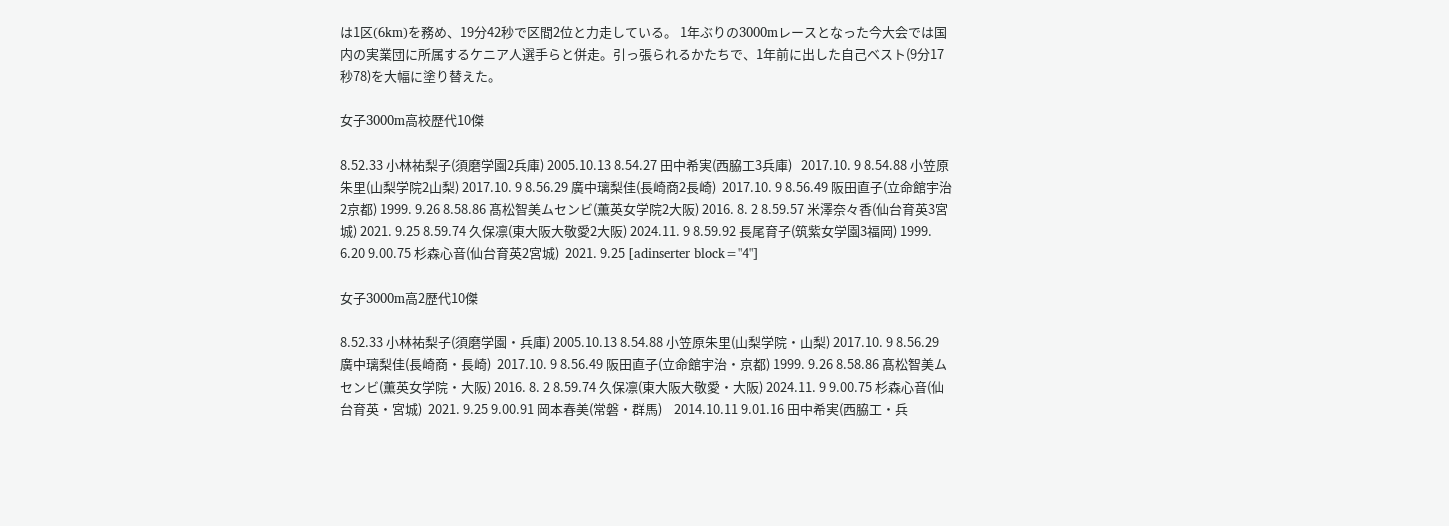は1区(6km)を務め、19分42秒で区間2位と力走している。 1年ぶりの3000mレースとなった今大会では国内の実業団に所属するケニア人選手らと併走。引っ張られるかたちで、1年前に出した自己ベスト(9分17秒78)を大幅に塗り替えた。

女子3000m高校歴代10傑

8.52.33 小林祐梨子(須磨学園2兵庫) 2005.10.13 8.54.27 田中希実(西脇工3兵庫)   2017.10. 9 8.54.88 小笠原朱里(山梨学院2山梨) 2017.10. 9 8.56.29 廣中璃梨佳(長崎商2長崎)  2017.10. 9 8.56.49 阪田直子(立命館宇治2京都) 1999. 9.26 8.58.86 髙松智美ムセンビ(薫英女学院2大阪) 2016. 8. 2 8.59.57 米澤奈々香(仙台育英3宮城) 2021. 9.25 8.59.74 久保凛(東大阪大敬愛2大阪) 2024.11. 9 8.59.92 長尾育子(筑紫女学園3福岡) 1999. 6.20 9.00.75 杉森心音(仙台育英2宮城)  2021. 9.25 [adinserter block="4"]

女子3000m高2歴代10傑

8.52.33 小林祐梨子(須磨学園・兵庫) 2005.10.13 8.54.88 小笠原朱里(山梨学院・山梨) 2017.10. 9 8.56.29 廣中璃梨佳(長崎商・長崎)  2017.10. 9 8.56.49 阪田直子(立命館宇治・京都) 1999. 9.26 8.58.86 髙松智美ムセンビ(薫英女学院・大阪) 2016. 8. 2 8.59.74 久保凛(東大阪大敬愛・大阪) 2024.11. 9 9.00.75 杉森心音(仙台育英・宮城)  2021. 9.25 9.00.91 岡本春美(常磐・群馬)    2014.10.11 9.01.16 田中希実(西脇工・兵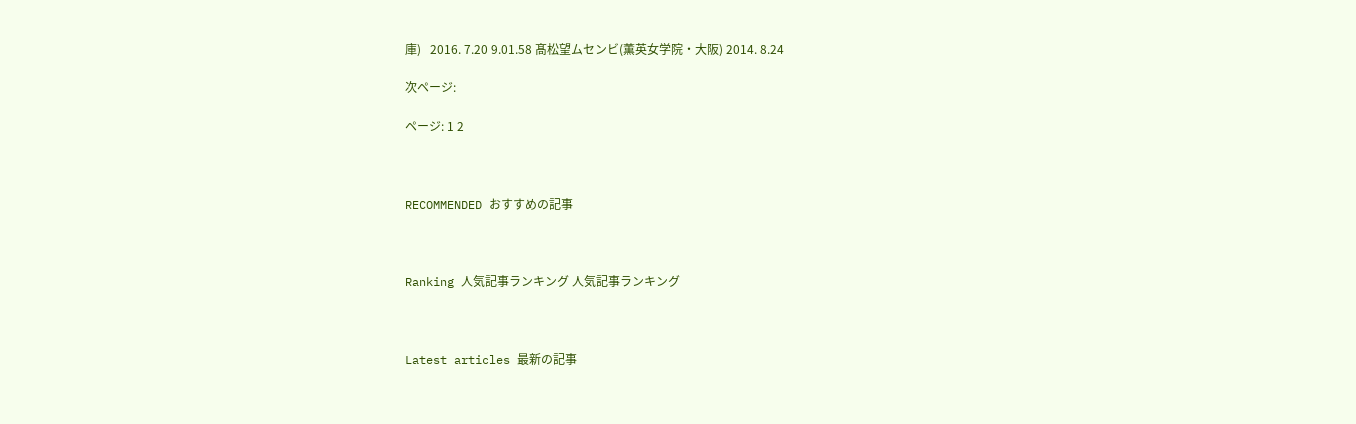庫)   2016. 7.20 9.01.58 髙松望ムセンビ(薫英女学院・大阪) 2014. 8.24

次ページ:

ページ: 1 2



RECOMMENDED おすすめの記事



Ranking 人気記事ランキング 人気記事ランキング



Latest articles 最新の記事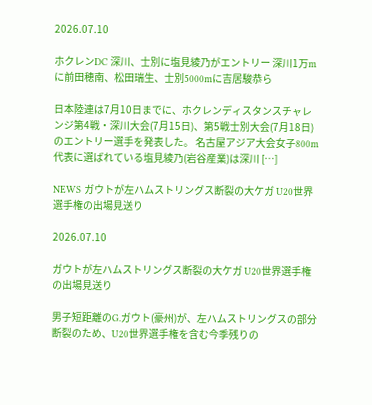2026.07.10

ホクレンDC 深川、士別に塩見綾乃がエントリー 深川1万mに前田穂南、松田瑞生、士別5000mに吉居駿恭ら

日本陸連は7月10日までに、ホクレンディスタンスチャレンジ第4戦・深川大会(7月15日)、第5戦士別大会(7月18日)のエントリー選手を発表した。 名古屋アジア大会女子800m代表に選ばれている塩見綾乃(岩谷産業)は深川 […]

NEWS ガウトが左ハムストリングス断裂の大ケガ U20世界選手権の出場見送り

2026.07.10

ガウトが左ハムストリングス断裂の大ケガ U20世界選手権の出場見送り

男子短距離のG.ガウト(豪州)が、左ハムストリングスの部分断裂のため、U20世界選手権を含む今季残りの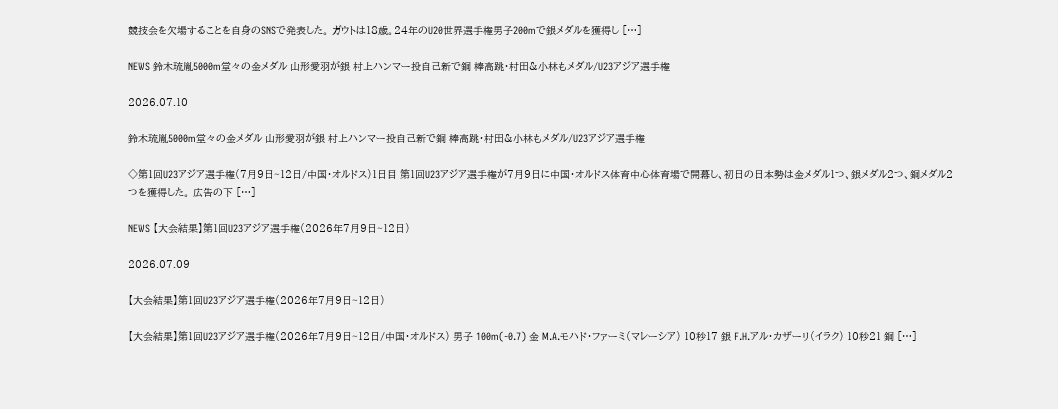競技会を欠場することを自身のSNSで発表した。 ガウトは18歳。24年のU20世界選手権男子200mで銀メダルを獲得し […]

NEWS 鈴木琉胤5000m堂々の金メダル 山形愛羽が銀 村上ハンマー投自己新で銅 棒高跳・村田&小林もメダル/U23アジア選手権

2026.07.10

鈴木琉胤5000m堂々の金メダル 山形愛羽が銀 村上ハンマー投自己新で銅 棒高跳・村田&小林もメダル/U23アジア選手権

◇第1回U23アジア選手権(7月9日~12日/中国・オルドス)1日目 第1回U23アジア選手権が7月9日に中国・オルドス体育中心体育場で開幕し、初日の日本勢は金メダル1つ、銀メダル2つ、銅メダル2つを獲得した。 広告の下 […]

NEWS 【大会結果】第1回U23アジア選手権(2026年7月9日~12日)

2026.07.09

【大会結果】第1回U23アジア選手権(2026年7月9日~12日)

【大会結果】第1回U23アジア選手権(2026年7月9日~12日/中国・オルドス) 男子 100m(-0.7) 金 M.A.モハド・ファーミ(マレーシア) 10秒17 銀 F.H.アル・カザーリ(イラク) 10秒21 銅 […]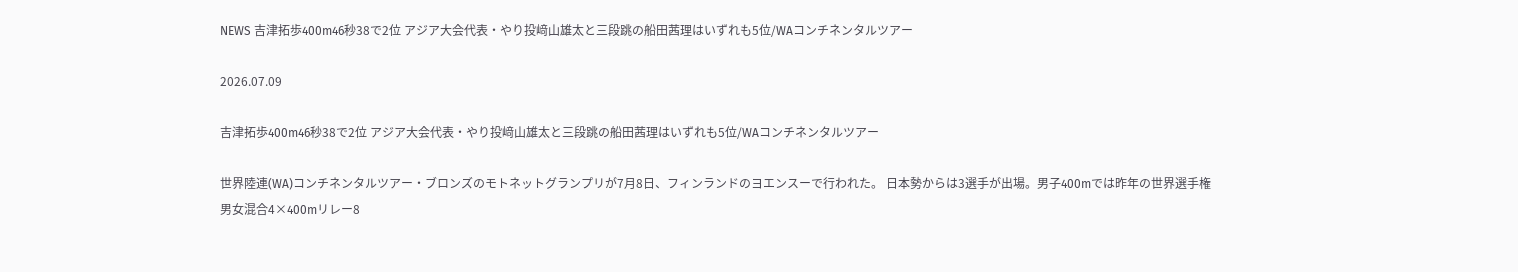NEWS 吉津拓歩400m46秒38で2位 アジア大会代表・やり投﨑山雄太と三段跳の船田茜理はいずれも5位/WAコンチネンタルツアー

2026.07.09

吉津拓歩400m46秒38で2位 アジア大会代表・やり投﨑山雄太と三段跳の船田茜理はいずれも5位/WAコンチネンタルツアー

世界陸連(WA)コンチネンタルツアー・ブロンズのモトネットグランプリが7月8日、フィンランドのヨエンスーで行われた。 日本勢からは3選手が出場。男子400mでは昨年の世界選手権男女混合4×400mリレー8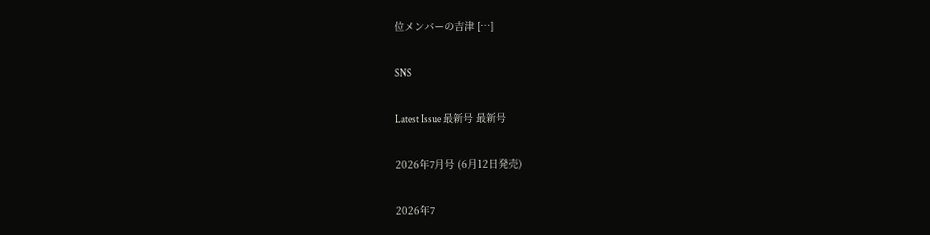位メンバーの吉津 […]

SNS

Latest Issue 最新号 最新号

2026年7月号 (6月12日発売)

2026年7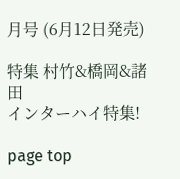月号 (6月12日発売)

特集 村竹&橋岡&諸田
インターハイ特集!

page top